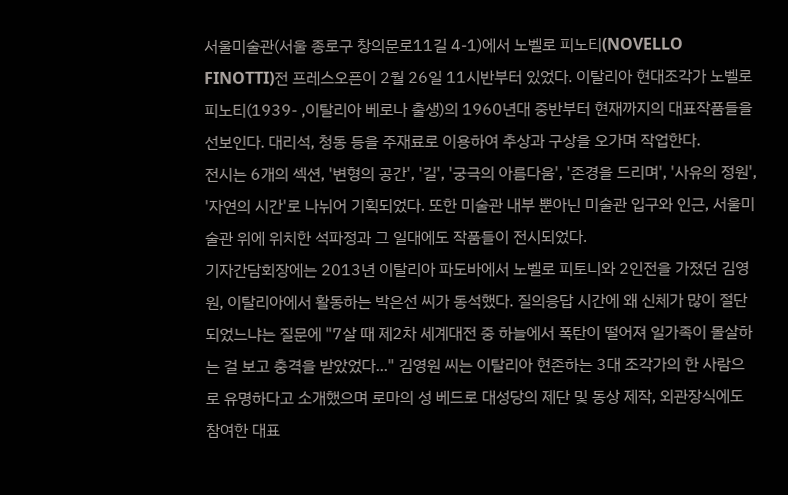서울미술관(서울 종로구 창의문로11길 4-1)에서 노벨로 피노티(NOVELLO FINOTTI)전 프레스오픈이 2월 26일 11시반부터 있었다. 이탈리아 현대조각가 노벨로 피노티(1939- ,이탈리아 베로나 출생)의 1960년대 중반부터 현재까지의 대표작품들을 선보인다. 대리석, 청동 등을 주재료로 이용하여 추상과 구상을 오가며 작업한다.
전시는 6개의 섹션, '변형의 공간', '길', '궁극의 아름다움', '존경을 드리며', '사유의 정원', '자연의 시간'로 나뉘어 기획되었다. 또한 미술관 내부 뿐아닌 미술관 입구와 인근, 서울미술관 위에 위치한 석파정과 그 일대에도 작품들이 전시되었다.
기자간담회장에는 2013년 이탈리아 파도바에서 노벨로 피토니와 2인전을 가졌던 김영원, 이탈리아에서 활동하는 박은선 씨가 동석했다. 질의응답 시간에 왜 신체가 많이 절단되었느냐는 질문에 "7살 때 제2차 세계대전 중 하늘에서 폭탄이 떨어져 일가족이 몰살하는 걸 보고 충격을 받았었다..." 김영원 씨는 이탈리아 현존하는 3대 조각가의 한 사람으로 유명하다고 소개했으며 로마의 성 베드로 대성당의 제단 및 동상 제작, 외관장식에도 참여한 대표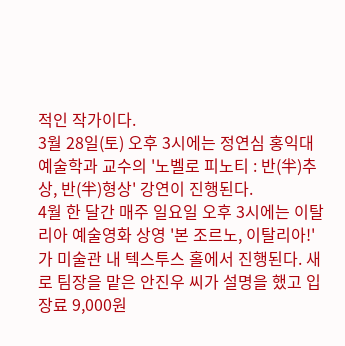적인 작가이다.
3월 28일(토) 오후 3시에는 정연심 홍익대 예술학과 교수의 '노벨로 피노티 : 반(半)추상, 반(半)형상' 강연이 진행된다.
4월 한 달간 매주 일요일 오후 3시에는 이탈리아 예술영화 상영 '본 조르노, 이탈리아!'가 미술관 내 텍스투스 홀에서 진행된다. 새로 팀장을 맡은 안진우 씨가 설명을 했고 입장료 9,000원